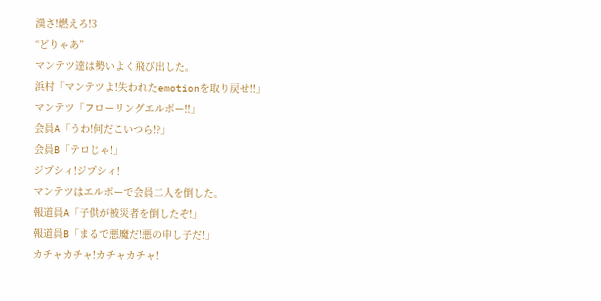漢さ!燃えろ!3
“どりゃあ”
マンテツ達は勢いよく飛び出した。
浜村「マンテツよ!失われたemotionを取り戻せ!!」
マンテツ「フローリングエルボー!!」
会員A「うわ!何だこいつら!?」
会員B「テロじゃ!」
ジプシィ!ジプシィ!
マンテツはエルボーで会員二人を倒した。
報道員A「子供が被災者を倒したぞ!」
報道員B「まるで悪魔だ!悪の申し子だ!」
カチャカチャ!カチャカチャ!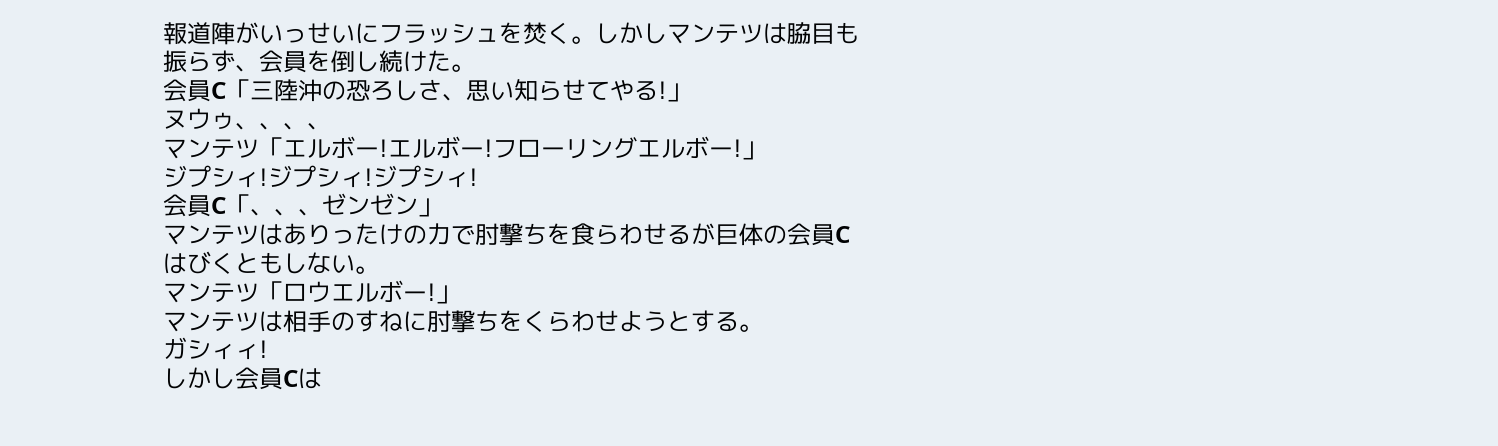報道陣がいっせいにフラッシュを焚く。しかしマンテツは脇目も振らず、会員を倒し続けた。
会員C「三陸沖の恐ろしさ、思い知らせてやる!」
ヌウゥ、、、、
マンテツ「エルボー!エルボー!フローリングエルボー!」
ジプシィ!ジプシィ!ジプシィ!
会員C「、、、ゼンゼン」
マンテツはありったけの力で肘撃ちを食らわせるが巨体の会員Cはびくともしない。
マンテツ「ロウエルボー!」
マンテツは相手のすねに肘撃ちをくらわせようとする。
ガシィィ!
しかし会員Cは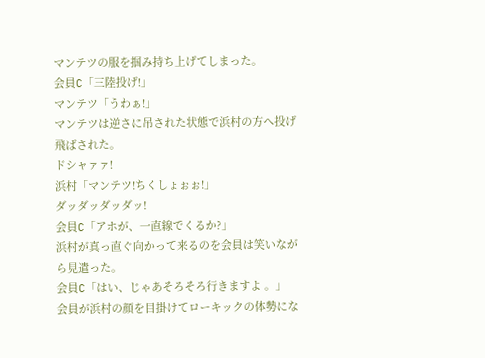マンテツの服を掴み持ち上げてしまった。
会員C「三陸投げ!」
マンテツ「うわぁ!」
マンテツは逆さに吊された状態で浜村の方へ投げ飛ばされた。
ドシャァァ!
浜村「マンテツ!ちくしょぉぉ!」
ダッダッダッダッ!
会員C「アホが、一直線でくるか?」
浜村が真っ直ぐ向かって来るのを会員は笑いながら見遣った。
会員C「はい、じゃあそろそろ行きますよ 。」
会員が浜村の顔を目掛けてローキックの体勢にな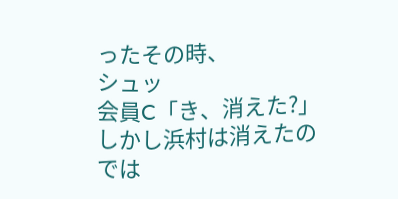ったその時、
シュッ
会員C「き、消えた?」
しかし浜村は消えたのでは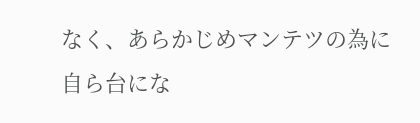なく、あらかじめマンテツの為に自ら台にな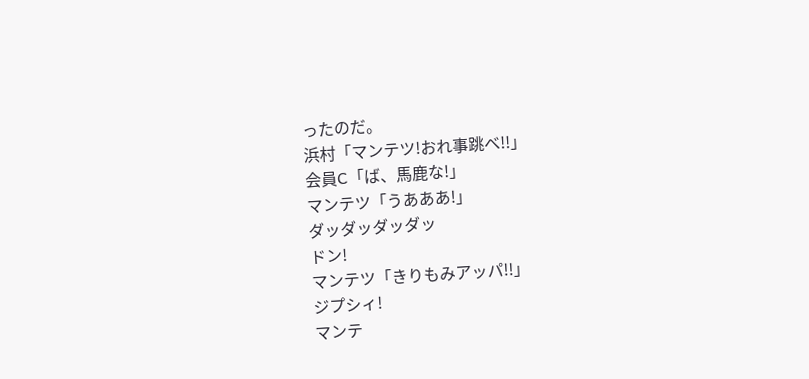ったのだ。
浜村「マンテツ!おれ事跳べ!!」
会員C「ば、馬鹿な!」
マンテツ「うあああ!」
ダッダッダッダッ
ドン!
マンテツ「きりもみアッパ!!」
ジプシィ!
マンテ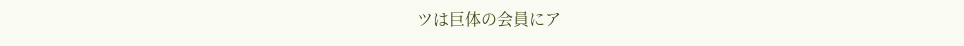ツは巨体の会員にア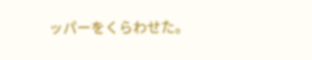ッパーをくらわせた。